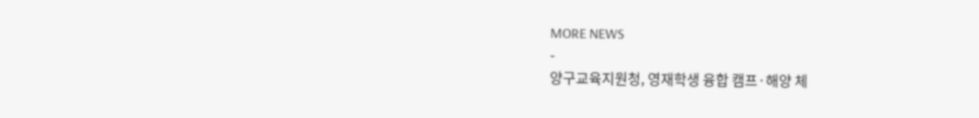MORE NEWS
-
양구교육지원청, 영재학생 융합 캠프·해양 체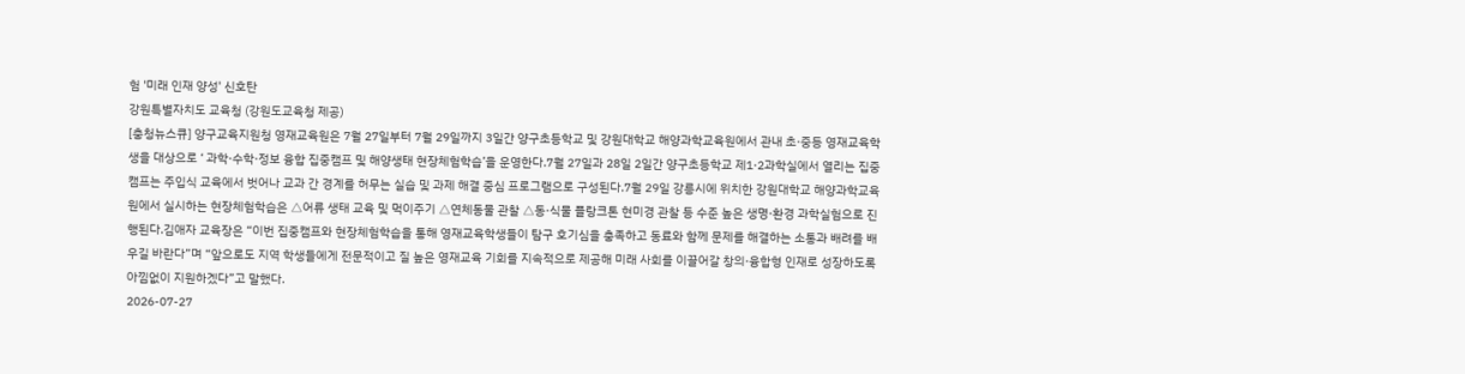험 '미래 인재 양성' 신호탄
강원특별자치도 교육청 (강원도교육청 제공)
[충청뉴스큐] 양구교육지원청 영재교육원은 7월 27일부터 7월 29일까지 3일간 양구초등학교 및 강원대학교 해양과학교육원에서 관내 초·중등 영재교육학생을 대상으로 ‘ 과학·수학·정보 융합 집중캠프 및 해양생태 현장체험학습’을 운영한다.7월 27일과 28일 2일간 양구초등학교 제1·2과학실에서 열리는 집중캠프는 주입식 교육에서 벗어나 교과 간 경계를 허무는 실습 및 과제 해결 중심 프로그램으로 구성된다.7월 29일 강릉시에 위치한 강원대학교 해양과학교육원에서 실시하는 현장체험학습은 △어류 생태 교육 및 먹이주기 △연체동물 관찰 △동·식물 플랑크톤 현미경 관찰 등 수준 높은 생명·환경 과학실험으로 진행된다.김애자 교육장은 “이번 집중캠프와 현장체험학습을 통해 영재교육학생들이 탐구 호기심을 충족하고 동료와 함께 문제를 해결하는 소통과 배려를 배우길 바란다”며 “앞으로도 지역 학생들에게 전문적이고 질 높은 영재교육 기회를 지속적으로 제공해 미래 사회를 이끌어갈 창의·융합형 인재로 성장하도록 아낌없이 지원하겠다”고 말했다.
2026-07-27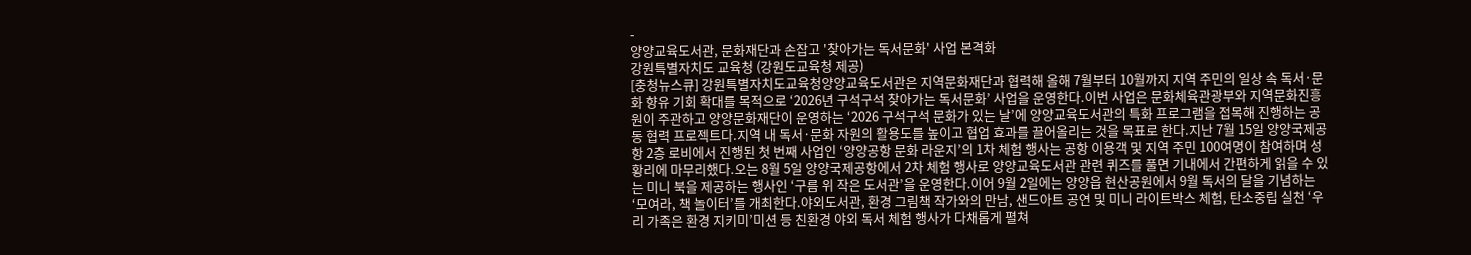-
양양교육도서관, 문화재단과 손잡고 '찾아가는 독서문화' 사업 본격화
강원특별자치도 교육청 (강원도교육청 제공)
[충청뉴스큐] 강원특별자치도교육청양양교육도서관은 지역문화재단과 협력해 올해 7월부터 10월까지 지역 주민의 일상 속 독서·문화 향유 기회 확대를 목적으로 ‘2026년 구석구석 찾아가는 독서문화’ 사업을 운영한다.이번 사업은 문화체육관광부와 지역문화진흥원이 주관하고 양양문화재단이 운영하는 ‘2026 구석구석 문화가 있는 날’에 양양교육도서관의 특화 프로그램을 접목해 진행하는 공동 협력 프로젝트다.지역 내 독서·문화 자원의 활용도를 높이고 협업 효과를 끌어올리는 것을 목표로 한다.지난 7월 15일 양양국제공항 2층 로비에서 진행된 첫 번째 사업인 ‘양양공항 문화 라운지’의 1차 체험 행사는 공항 이용객 및 지역 주민 100여명이 참여하며 성황리에 마무리했다.오는 8월 5일 양양국제공항에서 2차 체험 행사로 양양교육도서관 관련 퀴즈를 풀면 기내에서 간편하게 읽을 수 있는 미니 북을 제공하는 행사인 ‘구름 위 작은 도서관’을 운영한다.이어 9월 2일에는 양양읍 현산공원에서 9월 독서의 달을 기념하는 ‘모여라, 책 놀이터’를 개최한다.야외도서관, 환경 그림책 작가와의 만남, 샌드아트 공연 및 미니 라이트박스 체험, 탄소중립 실천 ‘우리 가족은 환경 지키미’미션 등 친환경 야외 독서 체험 행사가 다채롭게 펼쳐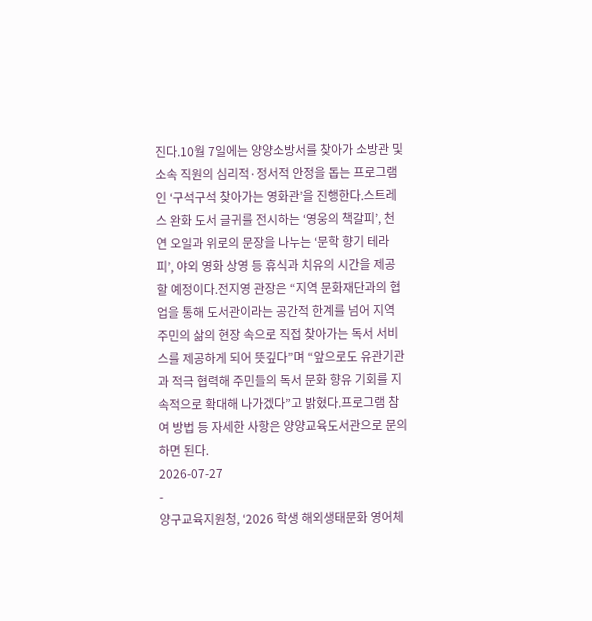진다.10월 7일에는 양양소방서를 찾아가 소방관 및 소속 직원의 심리적·정서적 안정을 돕는 프로그램인 ‘구석구석 찾아가는 영화관’을 진행한다.스트레스 완화 도서 글귀를 전시하는 ‘영웅의 책갈피’, 천연 오일과 위로의 문장을 나누는 ‘문학 향기 테라피’, 야외 영화 상영 등 휴식과 치유의 시간을 제공할 예정이다.전지영 관장은 “지역 문화재단과의 협업을 통해 도서관이라는 공간적 한계를 넘어 지역 주민의 삶의 현장 속으로 직접 찾아가는 독서 서비스를 제공하게 되어 뜻깊다”며 “앞으로도 유관기관과 적극 협력해 주민들의 독서 문화 향유 기회를 지속적으로 확대해 나가겠다”고 밝혔다.프로그램 참여 방법 등 자세한 사항은 양양교육도서관으로 문의하면 된다.
2026-07-27
-
양구교육지원청, ‘2026 학생 해외생태문화 영어체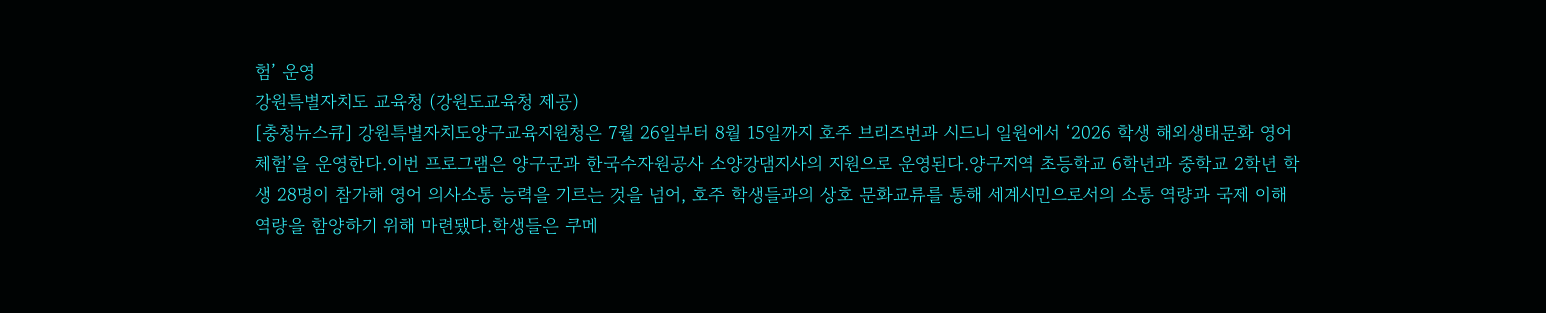험’ 운영
강원특별자치도 교육청 (강원도교육청 제공)
[충청뉴스큐] 강원특별자치도양구교육지원청은 7월 26일부터 8월 15일까지 호주 브리즈번과 시드니 일원에서 ‘2026 학생 해외생태문화 영어체험’을 운영한다.이번 프로그램은 양구군과 한국수자원공사 소양강댐지사의 지원으로 운영된다.양구지역 초등학교 6학년과 중학교 2학년 학생 28명이 참가해 영어 의사소통 능력을 기르는 것을 넘어, 호주 학생들과의 상호 문화교류를 통해 세계시민으로서의 소통 역량과 국제 이해 역량을 함양하기 위해 마련됐다.학생들은 쿠메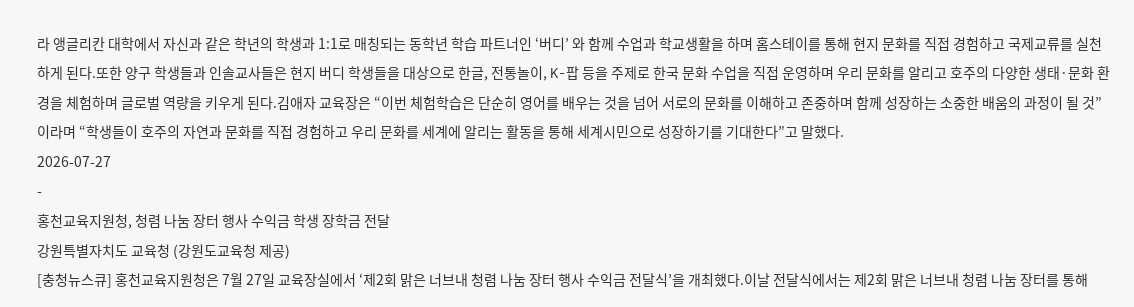라 앵글리칸 대학에서 자신과 같은 학년의 학생과 1:1로 매칭되는 동학년 학습 파트너인 ‘버디’ 와 함께 수업과 학교생활을 하며 홈스테이를 통해 현지 문화를 직접 경험하고 국제교류를 실천하게 된다.또한 양구 학생들과 인솔교사들은 현지 버디 학생들을 대상으로 한글, 전통놀이, K-팝 등을 주제로 한국 문화 수업을 직접 운영하며 우리 문화를 알리고 호주의 다양한 생태·문화 환경을 체험하며 글로벌 역량을 키우게 된다.김애자 교육장은 “이번 체험학습은 단순히 영어를 배우는 것을 넘어 서로의 문화를 이해하고 존중하며 함께 성장하는 소중한 배움의 과정이 될 것”이라며 “학생들이 호주의 자연과 문화를 직접 경험하고 우리 문화를 세계에 알리는 활동을 통해 세계시민으로 성장하기를 기대한다”고 말했다.
2026-07-27
-
홍천교육지원청, 청렴 나눔 장터 행사 수익금 학생 장학금 전달
강원특별자치도 교육청 (강원도교육청 제공)
[충청뉴스큐] 홍천교육지원청은 7월 27일 교육장실에서 ‘제2회 맑은 너브내 청렴 나눔 장터 행사 수익금 전달식’을 개최했다.이날 전달식에서는 제2회 맑은 너브내 청렴 나눔 장터를 통해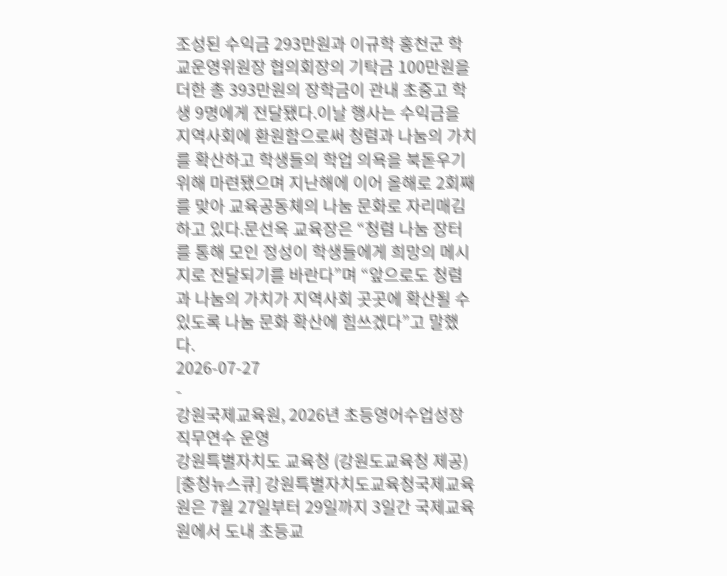조성된 수익금 293만원과 이규학 홍천군 학교운영위원장 협의회장의 기탁금 100만원을 더한 총 393만원의 장학금이 관내 초중고 학생 9명에게 전달됐다.이날 행사는 수익금을 지역사회에 환원함으로써 청렴과 나눔의 가치를 확산하고 학생들의 학업 의욕을 북돋우기 위해 마련됐으며 지난해에 이어 올해로 2회째를 맞아 교육공동체의 나눔 문화로 자리매김하고 있다.문선옥 교육장은 “청렴 나눔 장터를 통해 모인 정성이 학생들에게 희망의 메시지로 전달되기를 바란다”며 “앞으로도 청렴과 나눔의 가치가 지역사회 곳곳에 확산될 수 있도록 나눔 문화 확산에 힘쓰겠다”고 말했다.
2026-07-27
-
강원국제교육원, 2026년 초등영어수업성장 직무연수 운영
강원특별자치도 교육청 (강원도교육청 제공)
[충청뉴스큐] 강원특별자치도교육청국제교육원은 7월 27일부터 29일까지 3일간 국제교육원에서 도내 초등교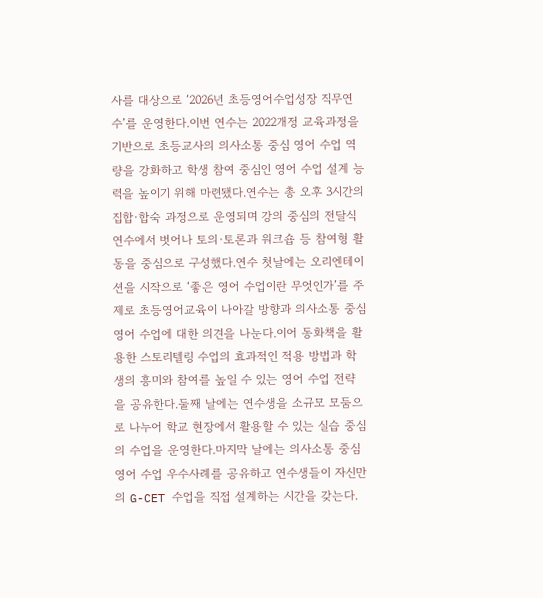사를 대상으로 ‘2026년 초등영어수업성장 직무연수’를 운영한다.이번 연수는 2022개정 교육과정을 기반으로 초등교사의 의사소통 중심 영어 수업 역량을 강화하고 학생 참여 중심인 영어 수업 설계 능력을 높이기 위해 마련됐다.연수는 총 오후 3시간의 집합·합숙 과정으로 운영되며 강의 중심의 전달식 연수에서 벗어나 토의·토론과 워크숍 등 참여형 활동을 중심으로 구성했다.연수 첫날에는 오리엔테이션을 시작으로 ‘좋은 영어 수업이란 무엇인가’를 주제로 초등영어교육이 나아갈 방향과 의사소통 중심 영어 수업에 대한 의견을 나눈다.이어 동화책을 활용한 스토리텔링 수업의 효과적인 적용 방법과 학생의 흥미와 참여를 높일 수 있는 영어 수업 전략을 공유한다.둘째 날에는 연수생을 소규모 모둠으로 나누어 학교 현장에서 활용할 수 있는 실습 중심의 수업을 운영한다.마지막 날에는 의사소통 중심 영어 수업 우수사례를 공유하고 연수생들이 자신만의 G-CET 수업을 직접 설계하는 시간을 갖는다.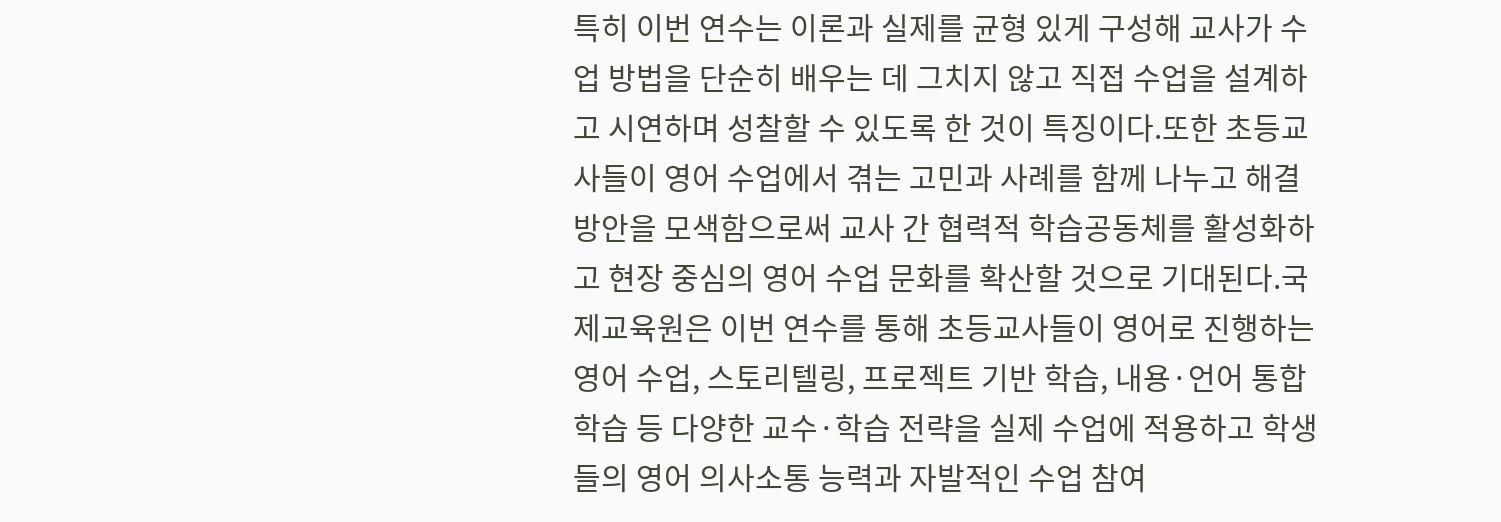특히 이번 연수는 이론과 실제를 균형 있게 구성해 교사가 수업 방법을 단순히 배우는 데 그치지 않고 직접 수업을 설계하고 시연하며 성찰할 수 있도록 한 것이 특징이다.또한 초등교사들이 영어 수업에서 겪는 고민과 사례를 함께 나누고 해결 방안을 모색함으로써 교사 간 협력적 학습공동체를 활성화하고 현장 중심의 영어 수업 문화를 확산할 것으로 기대된다.국제교육원은 이번 연수를 통해 초등교사들이 영어로 진행하는 영어 수업, 스토리텔링, 프로젝트 기반 학습, 내용·언어 통합학습 등 다양한 교수·학습 전략을 실제 수업에 적용하고 학생들의 영어 의사소통 능력과 자발적인 수업 참여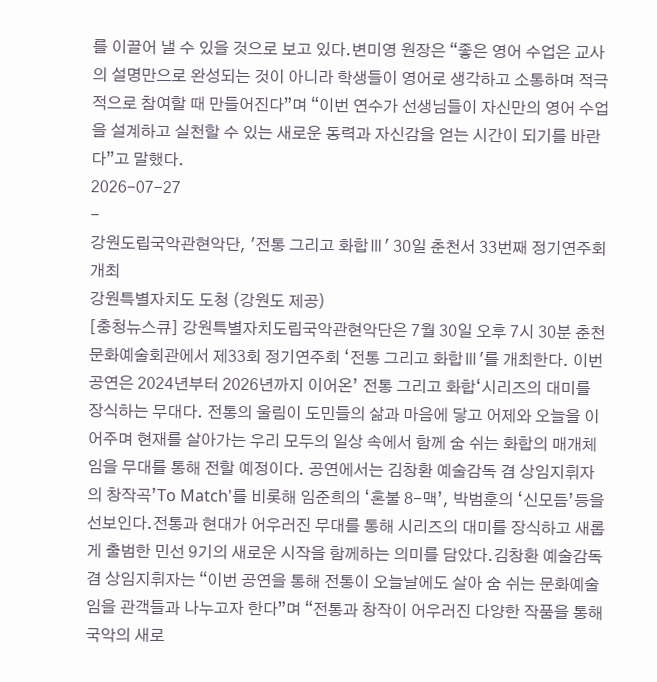를 이끌어 낼 수 있을 것으로 보고 있다.변미영 원장은 “좋은 영어 수업은 교사의 설명만으로 완성되는 것이 아니라 학생들이 영어로 생각하고 소통하며 적극적으로 참여할 때 만들어진다”며 “이번 연수가 선생님들이 자신만의 영어 수업을 설계하고 실천할 수 있는 새로운 동력과 자신감을 얻는 시간이 되기를 바란다”고 말했다.
2026-07-27
-
강원도립국악관현악단, '전통 그리고 화합Ⅲ' 30일 춘천서 33번째 정기연주회 개최
강원특별자치도 도청 (강원도 제공)
[충청뉴스큐] 강원특별자치도립국악관현악단은 7월 30일 오후 7시 30분 춘천문화예술회관에서 제33회 정기연주회 ‘전통 그리고 화합Ⅲ'를 개최한다. 이번 공연은 2024년부터 2026년까지 이어온’ 전통 그리고 화합‘시리즈의 대미를 장식하는 무대다. 전통의 울림이 도민들의 삶과 마음에 닿고 어제와 오늘을 이어주며 현재를 살아가는 우리 모두의 일상 속에서 함께 숨 쉬는 화합의 매개체임을 무대를 통해 전할 예정이다. 공연에서는 김창환 예술감독 겸 상임지휘자의 창작곡’To Match'를 비롯해 임준희의 ‘혼불 8-맥’, 박범훈의 ‘신모듬’등을 선보인다.전통과 현대가 어우러진 무대를 통해 시리즈의 대미를 장식하고 새롭게 출범한 민선 9기의 새로운 시작을 함께하는 의미를 담았다.김창환 예술감독 겸 상임지휘자는 “이번 공연을 통해 전통이 오늘날에도 살아 숨 쉬는 문화예술임을 관객들과 나누고자 한다”며 “전통과 창작이 어우러진 다양한 작품을 통해 국악의 새로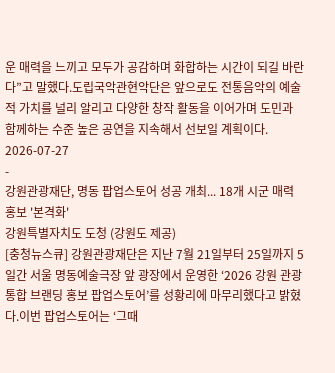운 매력을 느끼고 모두가 공감하며 화합하는 시간이 되길 바란다”고 말했다.도립국악관현악단은 앞으로도 전통음악의 예술적 가치를 널리 알리고 다양한 창작 활동을 이어가며 도민과 함께하는 수준 높은 공연을 지속해서 선보일 계획이다.
2026-07-27
-
강원관광재단, 명동 팝업스토어 성공 개최... 18개 시군 매력 홍보 '본격화'
강원특별자치도 도청 (강원도 제공)
[충청뉴스큐] 강원관광재단은 지난 7월 21일부터 25일까지 5일간 서울 명동예술극장 앞 광장에서 운영한 ‘2026 강원 관광 통합 브랜딩 홍보 팝업스토어’를 성황리에 마무리했다고 밝혔다.이번 팝업스토어는 ‘그때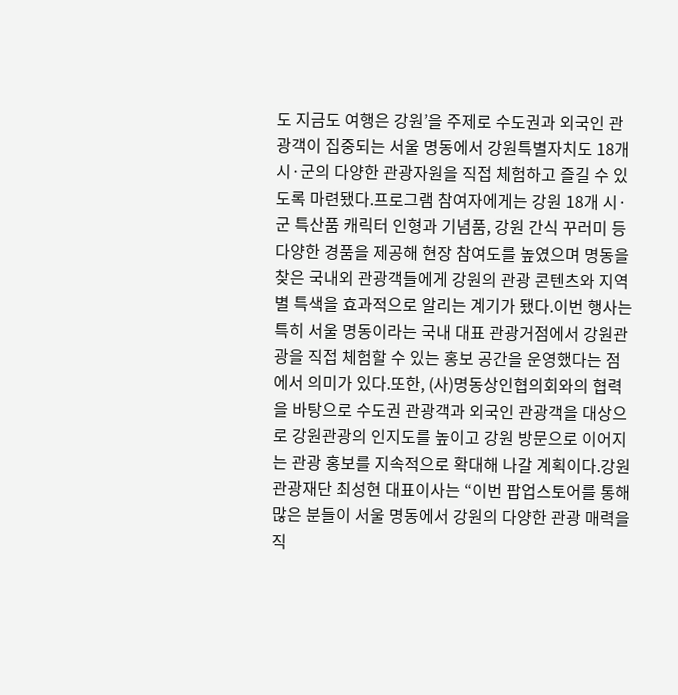도 지금도 여행은 강원’을 주제로 수도권과 외국인 관광객이 집중되는 서울 명동에서 강원특별자치도 18개 시·군의 다양한 관광자원을 직접 체험하고 즐길 수 있도록 마련됐다.프로그램 참여자에게는 강원 18개 시·군 특산품 캐릭터 인형과 기념품, 강원 간식 꾸러미 등 다양한 경품을 제공해 현장 참여도를 높였으며 명동을 찾은 국내외 관광객들에게 강원의 관광 콘텐츠와 지역별 특색을 효과적으로 알리는 계기가 됐다.이번 행사는 특히 서울 명동이라는 국내 대표 관광거점에서 강원관광을 직접 체험할 수 있는 홍보 공간을 운영했다는 점에서 의미가 있다.또한, (사)명동상인협의회와의 협력을 바탕으로 수도권 관광객과 외국인 관광객을 대상으로 강원관광의 인지도를 높이고 강원 방문으로 이어지는 관광 홍보를 지속적으로 확대해 나갈 계획이다.강원관광재단 최성현 대표이사는 “이번 팝업스토어를 통해 많은 분들이 서울 명동에서 강원의 다양한 관광 매력을 직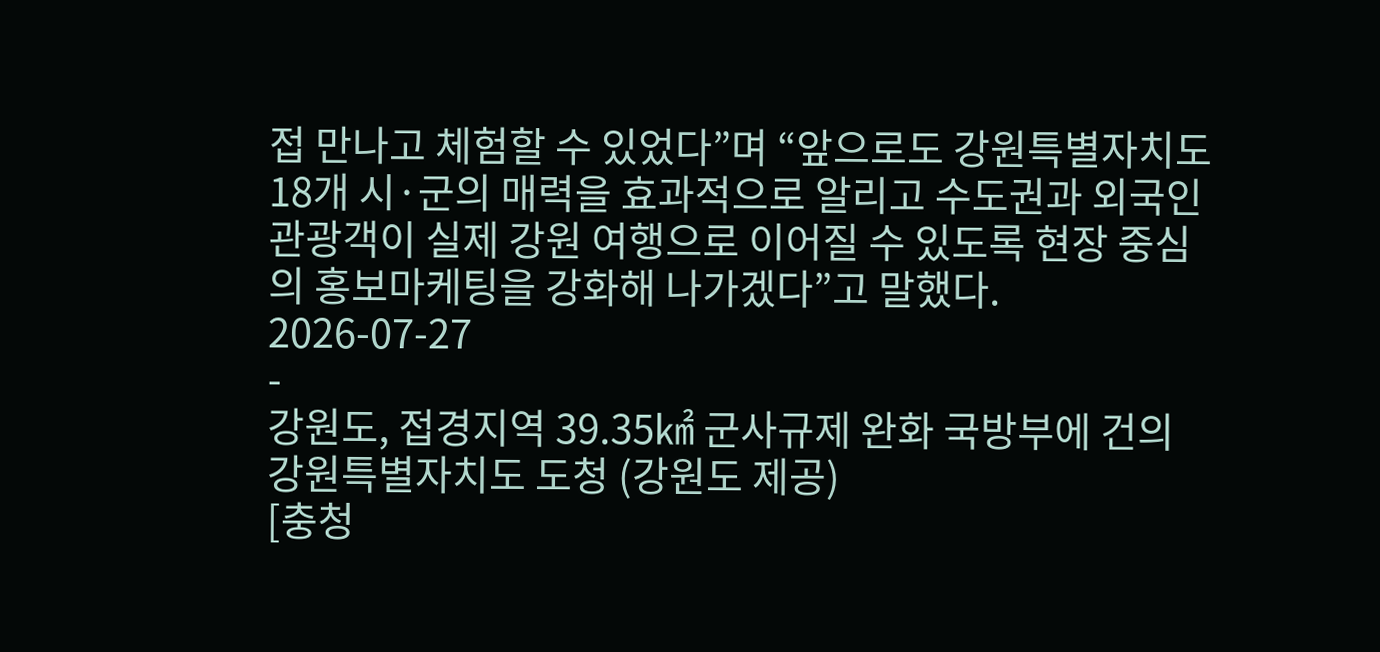접 만나고 체험할 수 있었다”며 “앞으로도 강원특별자치도 18개 시·군의 매력을 효과적으로 알리고 수도권과 외국인 관광객이 실제 강원 여행으로 이어질 수 있도록 현장 중심의 홍보마케팅을 강화해 나가겠다”고 말했다.
2026-07-27
-
강원도, 접경지역 39.35㎢ 군사규제 완화 국방부에 건의
강원특별자치도 도청 (강원도 제공)
[충청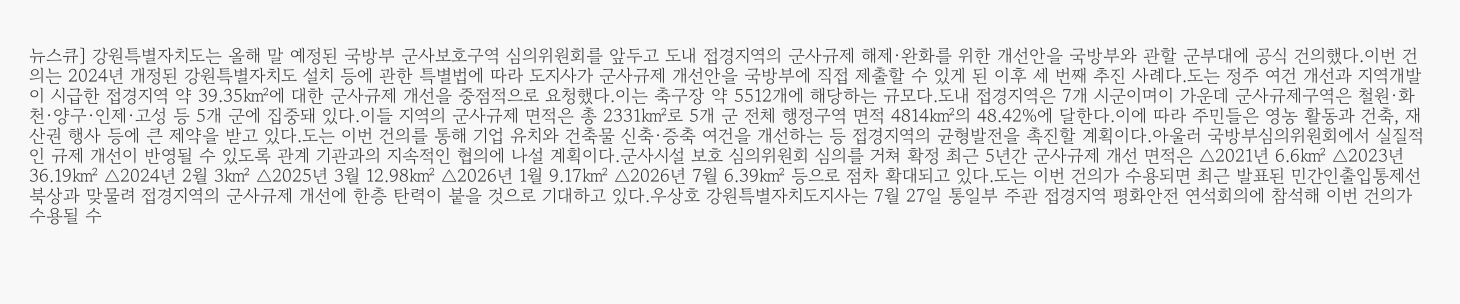뉴스큐] 강원특별자치도는 올해 말 예정된 국방부 군사보호구역 심의위원회를 앞두고 도내 접경지역의 군사규제 해제·완화를 위한 개선안을 국방부와 관할 군부대에 공식 건의했다.이번 건의는 2024년 개정된 강원특별자치도 설치 등에 관한 특별법에 따라 도지사가 군사규제 개선안을 국방부에 직접 제출할 수 있게 된 이후 세 번째 추진 사례다.도는 정주 여건 개선과 지역개발이 시급한 접경지역 약 39.35㎢에 대한 군사규제 개선을 중점적으로 요청했다.이는 축구장 약 5512개에 해당하는 규모다.도내 접경지역은 7개 시군이며이 가운데 군사규제구역은 철원·화천·양구·인제·고성 등 5개 군에 집중돼 있다.이들 지역의 군사규제 면적은 총 2331㎢로 5개 군 전체 행정구역 면적 4814㎢의 48.42%에 달한다.이에 따라 주민들은 영농 활동과 건축, 재산권 행사 등에 큰 제약을 받고 있다.도는 이번 건의를 통해 기업 유치와 건축물 신축·증축 여건을 개선하는 등 접경지역의 균형발전을 촉진할 계획이다.아울러 국방부심의위원회에서 실질적인 규제 개선이 반영될 수 있도록 관계 기관과의 지속적인 협의에 나설 계획이다.군사시설 보호 심의위원회 심의를 거쳐 확정 최근 5년간 군사규제 개선 면적은 △2021년 6.6㎢ △2023년 36.19㎢ △2024년 2월 3㎢ △2025년 3월 12.98㎢ △2026년 1월 9.17㎢ △2026년 7월 6.39㎢ 등으로 점차 확대되고 있다.도는 이번 건의가 수용되면 최근 발표된 민간인출입통제선 북상과 맞물려 접경지역의 군사규제 개선에 한층 탄력이 붙을 것으로 기대하고 있다.우상호 강원특별자치도지사는 7월 27일 통일부 주관 접경지역 평화안전 연석회의에 참석해 이번 건의가 수용될 수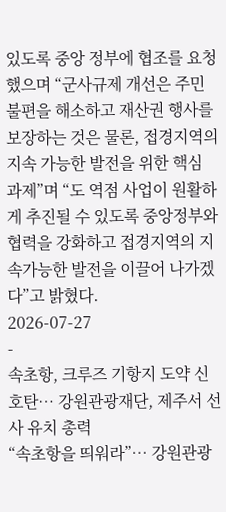있도록 중앙 정부에 협조를 요청했으며 “군사규제 개선은 주민 불편을 해소하고 재산권 행사를 보장하는 것은 물론, 접경지역의 지속 가능한 발전을 위한 핵심 과제”며 “도 역점 사업이 원활하게 추진될 수 있도록 중앙정부와 협력을 강화하고 접경지역의 지속가능한 발전을 이끌어 나가겠다”고 밝혔다.
2026-07-27
-
속초항, 크루즈 기항지 도약 신호탄… 강원관광재단, 제주서 선사 유치 총력
“속초항을 띄워라”… 강원관광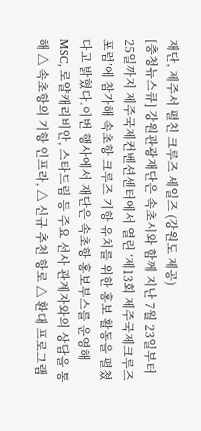재단, 제주서 펼친 크루즈 세일즈 (강원도 제공)
[충청뉴스큐] 강원관광재단은 속초시와 함께 지난 7월 23일부터 25일까지 제주국제컨벤션센터에서 열린 ‘제13회 제주국제크루즈포럼’에 참가해 속초항 크루즈 기항 유치를 위한 홍보 활동을 펼쳤다고 밝혔다.이번 행사에서 재단은 속초항 홍보부스를 운영해 MSC, 로얄캐리비안, 스타드림 등 주요 선사 관계자와의 상담을 통해 △ 속초항의 기항 인프라, △ 신규 추천 항로 △ 환대 프로그램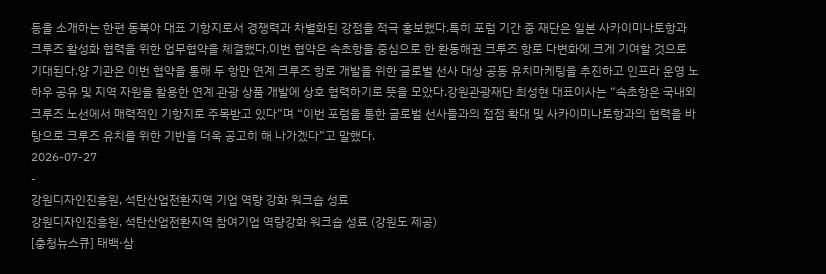등을 소개하는 한편 동북아 대표 기항지로서 경쟁력과 차별화된 강점을 적극 홍보했다.특히 포럼 기간 중 재단은 일본 사카이미나토항과 크루즈 활성화 협력을 위한 업무협약을 체결했다.이번 협약은 속초항을 중심으로 한 환동해권 크루즈 항로 다변화에 크게 기여할 것으로 기대된다.양 기관은 이번 협약을 통해 두 항만 연계 크루즈 항로 개발을 위한 글로벌 선사 대상 공동 유치마케팅을 추진하고 인프라 운영 노하우 공유 및 지역 자원을 활용한 연계 관광 상품 개발에 상호 협력하기로 뜻을 모았다.강원관광재단 최성현 대표이사는 “속초항은 국내외 크루즈 노선에서 매력적인 기항지로 주목받고 있다”며 “이번 포럼을 통한 글로벌 선사들과의 접점 확대 및 사카이미나토항과의 협력을 바탕으로 크루즈 유치를 위한 기반을 더욱 공고히 해 나가겠다”고 말했다.
2026-07-27
-
강원디자인진흥원, 석탄산업전환지역 기업 역량 강화 워크숍 성료
강원디자인진흥원, 석탄산업전환지역 참여기업 역량강화 워크숍 성료 (강원도 제공)
[충청뉴스큐] 태백·삼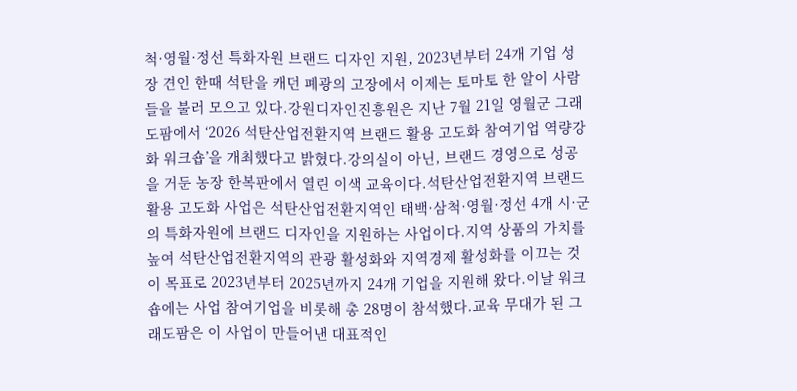척·영월·정선 특화자원 브랜드 디자인 지원, 2023년부터 24개 기업 성장 견인 한때 석탄을 캐던 폐광의 고장에서 이제는 토마토 한 알이 사람들을 불러 모으고 있다.강원디자인진흥원은 지난 7월 21일 영월군 그래도팜에서 ‘2026 석탄산업전환지역 브랜드 활용 고도화 참여기업 역량강화 워크숍’을 개최했다고 밝혔다.강의실이 아닌, 브랜드 경영으로 성공을 거둔 농장 한복판에서 열린 이색 교육이다.석탄산업전환지역 브랜드 활용 고도화 사업은 석탄산업전환지역인 태백·삼척·영월·정선 4개 시·군의 특화자원에 브랜드 디자인을 지원하는 사업이다.지역 상품의 가치를 높여 석탄산업전환지역의 관광 활성화와 지역경제 활성화를 이끄는 것이 목표로 2023년부터 2025년까지 24개 기업을 지원해 왔다.이날 워크숍에는 사업 참여기업을 비롯해 총 28명이 참석했다.교육 무대가 된 그래도팜은 이 사업이 만들어낸 대표적인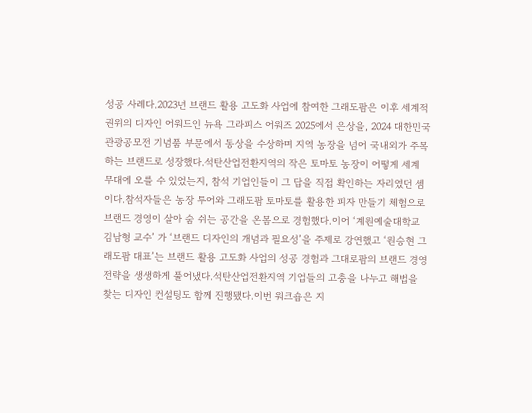성공 사례다.2023년 브랜드 활용 고도화 사업에 참여한 그래도팜은 이후 세계적 권위의 디자인 어워드인 뉴욕 그라피스 어워즈 2025에서 은상을, 2024 대한민국 관광공모전 기념품 부문에서 동상을 수상하며 지역 농장을 넘어 국내외가 주목하는 브랜드로 성장했다.석탄산업전환지역의 작은 토마토 농장이 어떻게 세계 무대에 오를 수 있었는지, 참석 기업인들이 그 답을 직접 확인하는 자리였던 셈이다.참석자들은 농장 투어와 그래도팜 토마토를 활용한 피자 만들기 체험으로 브랜드 경영이 살아 숨 쉬는 공간을 온몸으로 경험했다.이어 ‘계원예술대학교 김남형 교수’ 가 ‘브랜드 디자인의 개념과 필요성’을 주제로 강연했고 ‘원승현 그래도팜 대표’는 브랜드 활용 고도화 사업의 성공 경험과 그대로팜의 브랜드 경영 전략을 생생하게 풀어냈다.석탄산업전환지역 기업들의 고충을 나누고 해법을 찾는 디자인 컨설팅도 함께 진행됐다.이번 워크숍은 지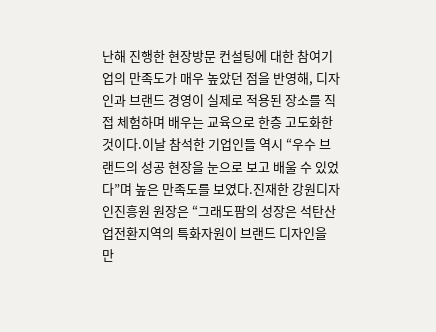난해 진행한 현장방문 컨설팅에 대한 참여기업의 만족도가 매우 높았던 점을 반영해, 디자인과 브랜드 경영이 실제로 적용된 장소를 직접 체험하며 배우는 교육으로 한층 고도화한 것이다.이날 참석한 기업인들 역시 “우수 브랜드의 성공 현장을 눈으로 보고 배울 수 있었다”며 높은 만족도를 보였다.진재한 강원디자인진흥원 원장은 “그래도팜의 성장은 석탄산업전환지역의 특화자원이 브랜드 디자인을 만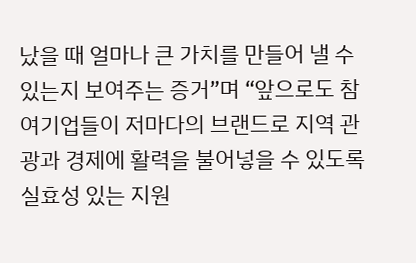났을 때 얼마나 큰 가치를 만들어 낼 수 있는지 보여주는 증거”며 “앞으로도 참여기업들이 저마다의 브랜드로 지역 관광과 경제에 활력을 불어넣을 수 있도록 실효성 있는 지원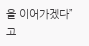을 이어가겠다”고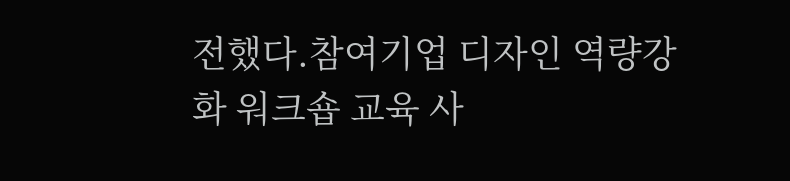전했다.참여기업 디자인 역량강화 워크숍 교육 사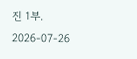진 1부.
2026-07-26